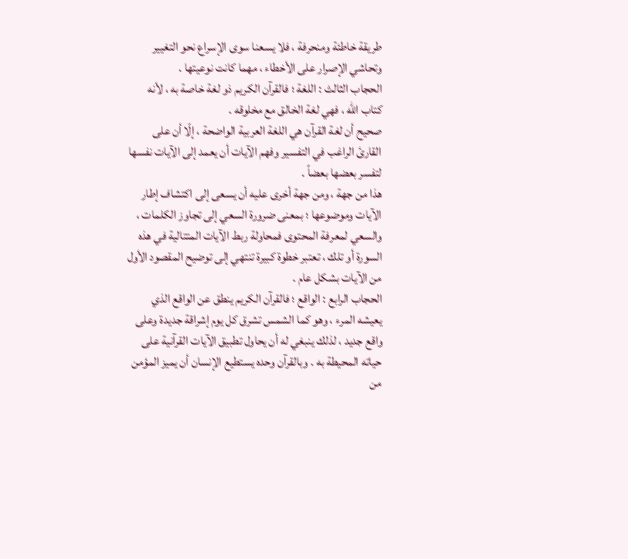طريقة خاطئة ومنحرفة ، فلا يسعنا سوى الإسراع نحو التغيير وتحاشي الإصرار على الأخطاء ، مهما كانت نوعيتها .
الحجاب الثالث : اللغة ؛ فالقرآن الكريم ذو لغة خاصة به ، لأنه كتاب الله ، فهي لغة الخالق مع مخلوقه .
صحيح أن لغة القرآن هي اللغة العربية الواضحة ، إلّا أن على القارئ الراغب في التفسير وفهم الآيات أن يعمد إلى الآيات نفسها لتفسر بعضها بعضاً .
هذا من جهة ، ومن جهة أخرى عليه أن يسعى إلى اكتشاف إطار الآيات وموضوعها ؛ بمعنى ضرورة السعي إلى تجاوز الكلمات ، والسعي لمعرفة المحتوى فمحاولة ربط الآيات المتتالية في هذه السورة أو تلك ، تعتبر خطوة كبيرة تنتهي إلى توضيح المقصود الأول من الآيات بشكل عام .
الحجاب الرابع : الواقع ؛ فالقرآن الكريم ينطق عن الواقع الذي يعيشه المرء ، وهو كما الشمس تشرق كل يوم إشراقة جديدة وعلى واقع جديد ، لذلك ينبغي له أن يحاول تطبيق الآيات القرآنية على حياته المحيطة به . وبالقرآن وحده يستطيع الإنسان أن يميز المؤمن من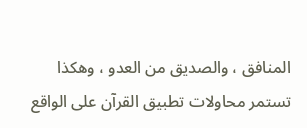المنافق ، والصديق من العدو ، وهكذا تستمر محاولات تطبيق القرآن على الواقع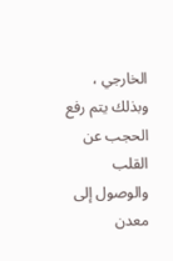الخارجي ، وبذلك يتم رفع الحجب عن القلب والوصول إلى معدن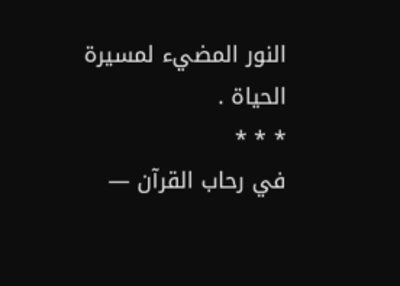النور المضيء لمسيرة الحياة .
* * *
في رحاب القرآن —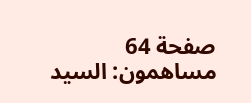صفحة 64
مساهمون: السيد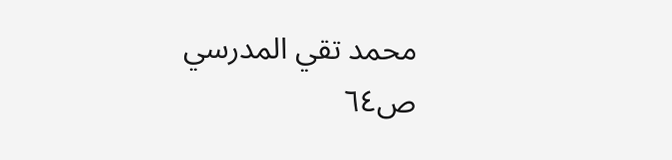محمد تقي المدرسي
ص٦٤